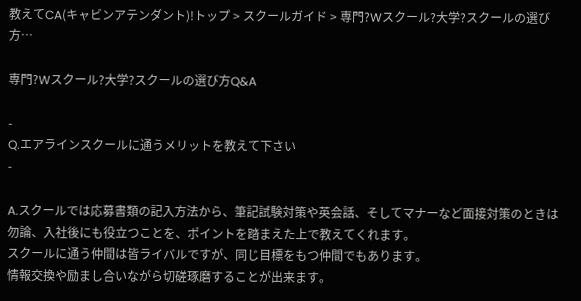教えてCA(キャビンアテンダント)!トップ > スクールガイド > 専門?Wスクール?大学?スクールの選び方…

専門?Wスクール?大学?スクールの選び方Q&A

-
Q.エアラインスクールに通うメリットを教えて下さい
-

A.スクールでは応募書類の記入方法から、筆記試験対策や英会話、そしてマナーなど面接対策のときは勿論、入社後にも役立つことを、ポイントを踏まえた上で教えてくれます。
スクールに通う仲間は皆ライバルですが、同じ目標をもつ仲間でもあります。
情報交換や励まし合いながら切磋琢磨することが出来ます。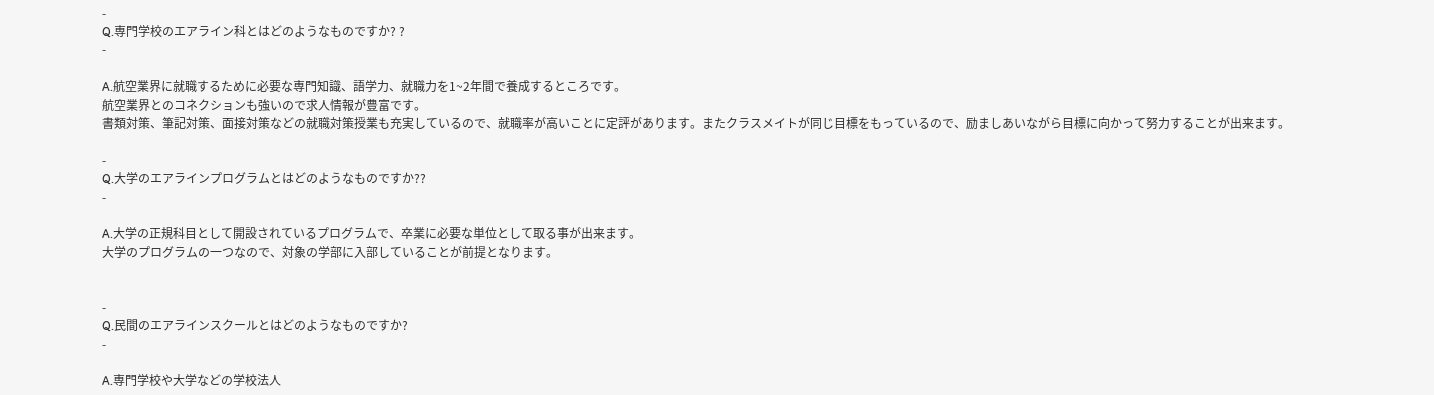-
Q.専門学校のエアライン科とはどのようなものですか? ?
-

A.航空業界に就職するために必要な専門知識、語学力、就職力を1~2年間で養成するところです。
航空業界とのコネクションも強いので求人情報が豊富です。
書類対策、筆記対策、面接対策などの就職対策授業も充実しているので、就職率が高いことに定評があります。またクラスメイトが同じ目標をもっているので、励ましあいながら目標に向かって努力することが出来ます。

-
Q.大学のエアラインプログラムとはどのようなものですか??
-

A.大学の正規科目として開設されているプログラムで、卒業に必要な単位として取る事が出来ます。
大学のプログラムの一つなので、対象の学部に入部していることが前提となります。


-
Q.民間のエアラインスクールとはどのようなものですか?
-

A.専門学校や大学などの学校法人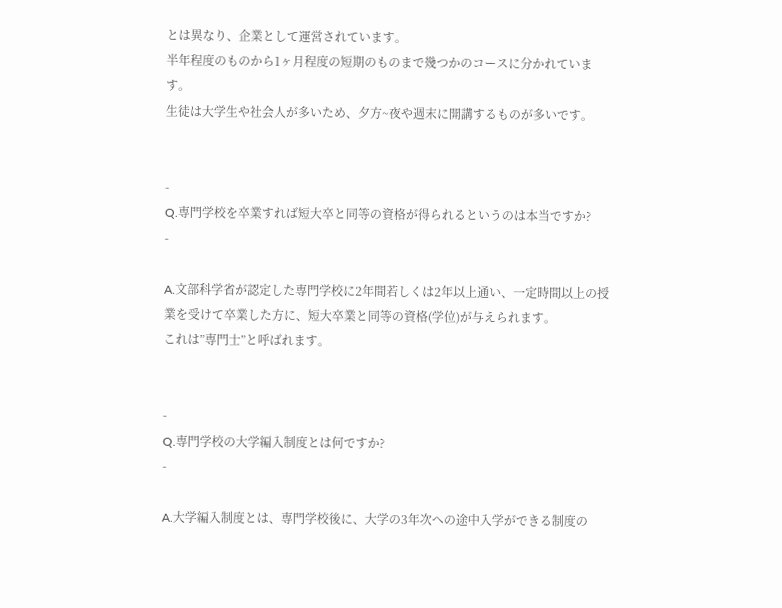とは異なり、企業として運営されています。
半年程度のものから1ヶ月程度の短期のものまで幾つかのコースに分かれています。
生徒は大学生や社会人が多いため、夕方~夜や週末に開講するものが多いです。


-
Q.専門学校を卒業すれば短大卒と同等の資格が得られるというのは本当ですか?
-

A.文部科学省が認定した専門学校に2年間若しくは2年以上通い、一定時間以上の授業を受けて卒業した方に、短大卒業と同等の資格(学位)が与えられます。
これは”専門士”と呼ばれます。


-
Q.専門学校の大学編入制度とは何ですか?
-

A.大学編入制度とは、専門学校後に、大学の3年次への途中入学ができる制度の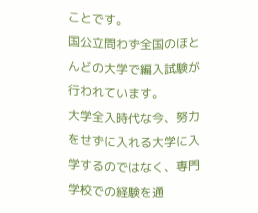ことです。
国公立問わず全国のほとんどの大学で編入試験が行われています。
大学全入時代な今、努力をせずに入れる大学に入学するのではなく、専門学校での経験を通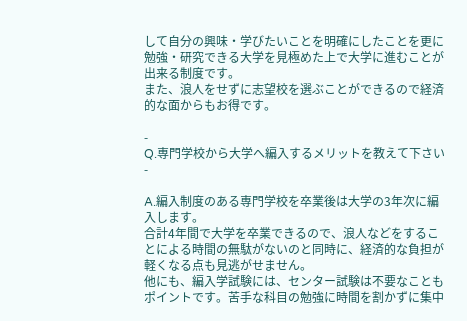して自分の興味・学びたいことを明確にしたことを更に勉強・研究できる大学を見極めた上で大学に進むことが出来る制度です。
また、浪人をせずに志望校を選ぶことができるので経済的な面からもお得です。

-
Q.専門学校から大学へ編入するメリットを教えて下さい
-

A.編入制度のある専門学校を卒業後は大学の3年次に編入します。
合計4年間で大学を卒業できるので、浪人などをすることによる時間の無駄がないのと同時に、経済的な負担が軽くなる点も見逃がせません。
他にも、編入学試験には、センター試験は不要なこともポイントです。苦手な科目の勉強に時間を割かずに集中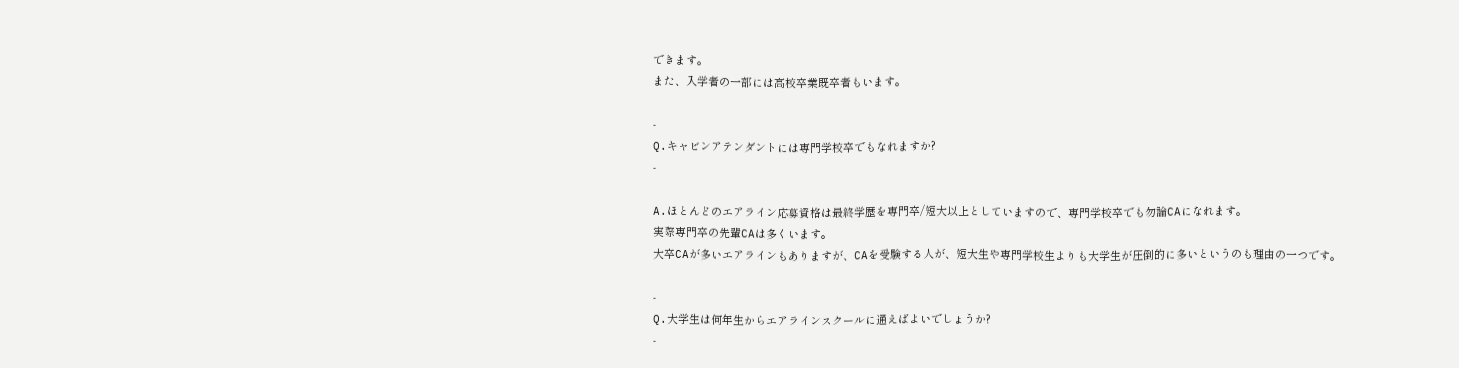できます。
また、入学者の一部には高校卒業既卒者もいます。

-
Q.キャビンアテンダントには専門学校卒でもなれますか?
-

A.ほとんどのエアライン応募資格は最終学歴を専門卒/短大以上としていますので、専門学校卒でも勿論CAになれます。
実際専門卒の先輩CAは多くいます。
大卒CAが多いエアラインもありますが、CAを受験する人が、短大生や専門学校生よりも大学生が圧倒的に多いというのも理由の一つです。

-
Q.大学生は何年生からエアラインスクールに通えばよいでしょうか?
-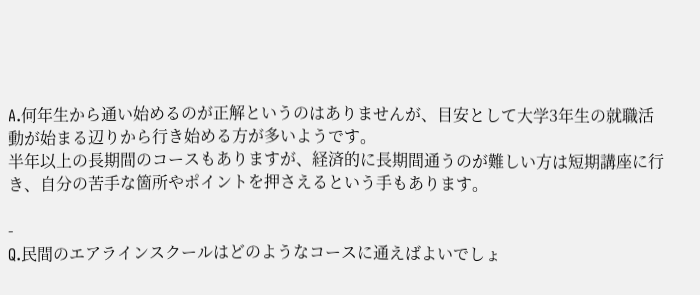A.何年生から通い始めるのが正解というのはありませんが、目安として大学3年生の就職活動が始まる辺りから行き始める方が多いようです。
半年以上の長期間のコースもありますが、経済的に長期間通うのが難しい方は短期講座に行き、自分の苦手な箇所やポイントを押さえるという手もあります。

-
Q.民間のエアラインスクールはどのようなコースに通えばよいでしょ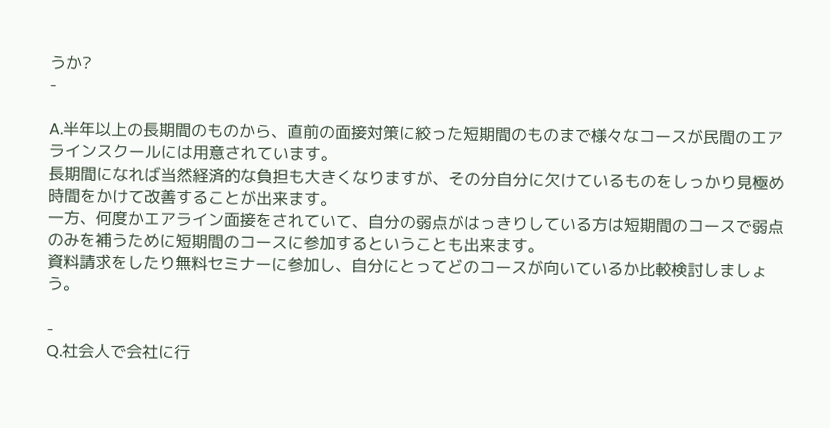うか?
-

A.半年以上の長期間のものから、直前の面接対策に絞った短期間のものまで様々なコースが民間のエアラインスクールには用意されています。
長期間になれば当然経済的な負担も大きくなりますが、その分自分に欠けているものをしっかり見極め時間をかけて改善することが出来ます。
一方、何度かエアライン面接をされていて、自分の弱点がはっきりしている方は短期間のコースで弱点のみを補うために短期間のコースに参加するということも出来ます。
資料請求をしたり無料セミナーに参加し、自分にとってどのコースが向いているか比較検討しましょう。

-
Q.社会人で会社に行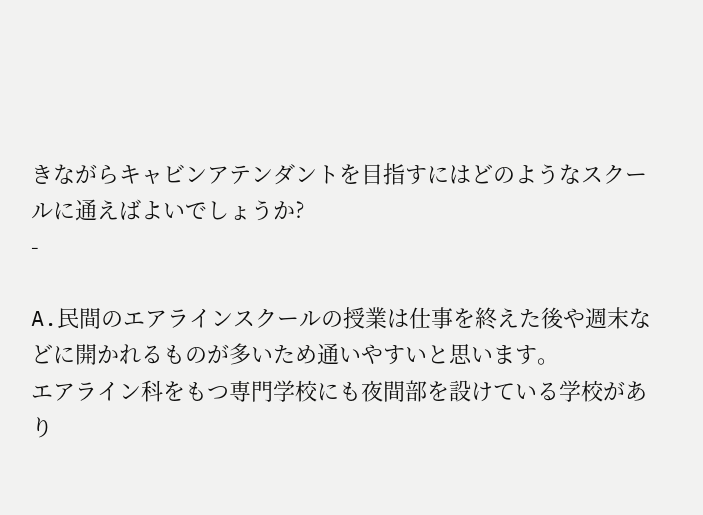きながらキャビンアテンダントを目指すにはどのようなスクールに通えばよいでしょうか?
-

A.民間のエアラインスクールの授業は仕事を終えた後や週末などに開かれるものが多いため通いやすいと思います。
エアライン科をもつ専門学校にも夜間部を設けている学校があり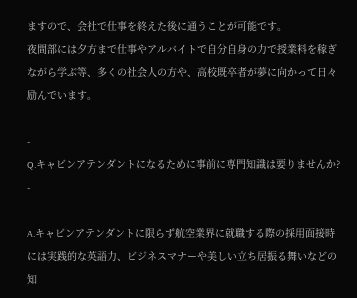ますので、会社で仕事を終えた後に通うことが可能です。
夜間部には夕方まで仕事やアルバイトで自分自身の力で授業料を稼ぎながら学ぶ等、多くの社会人の方や、高校既卒者が夢に向かって日々励んでいます。

-
Q.キャビンアテンダントになるために事前に専門知識は要りませんか?
-

A.キャビンアテンダントに限らず航空業界に就職する際の採用面接時には実践的な英語力、ビジネスマナーや美しい立ち居振る舞いなどの知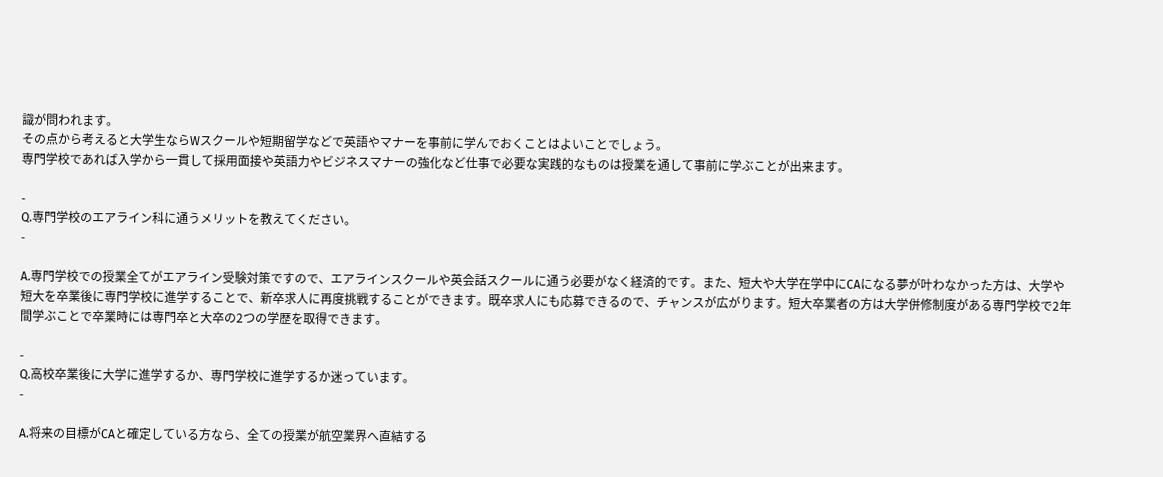識が問われます。
その点から考えると大学生ならWスクールや短期留学などで英語やマナーを事前に学んでおくことはよいことでしょう。
専門学校であれば入学から一貫して採用面接や英語力やビジネスマナーの強化など仕事で必要な実践的なものは授業を通して事前に学ぶことが出来ます。

-
Q.専門学校のエアライン科に通うメリットを教えてください。
-

A.専門学校での授業全てがエアライン受験対策ですので、エアラインスクールや英会話スクールに通う必要がなく経済的です。また、短大や大学在学中にCAになる夢が叶わなかった方は、大学や短大を卒業後に専門学校に進学することで、新卒求人に再度挑戦することができます。既卒求人にも応募できるので、チャンスが広がります。短大卒業者の方は大学併修制度がある専門学校で2年間学ぶことで卒業時には専門卒と大卒の2つの学歴を取得できます。

-
Q.高校卒業後に大学に進学するか、専門学校に進学するか迷っています。
-

A.将来の目標がCAと確定している方なら、全ての授業が航空業界へ直結する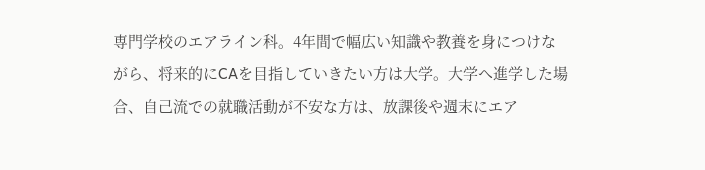専門学校のエアライン科。4年間で幅広い知識や教養を身につけながら、将来的にCAを目指していきたい方は大学。大学へ進学した場合、自己流での就職活動が不安な方は、放課後や週末にエア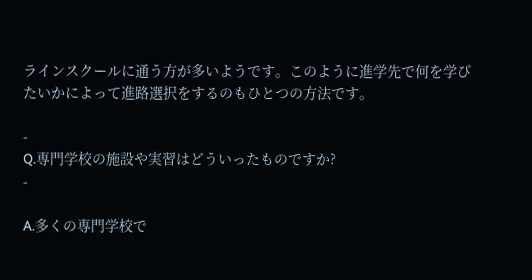ラインスクールに通う方が多いようです。このように進学先で何を学びたいかによって進路選択をするのもひとつの方法です。

-
Q.専門学校の施設や実習はどういったものですか?
-

A.多くの専門学校で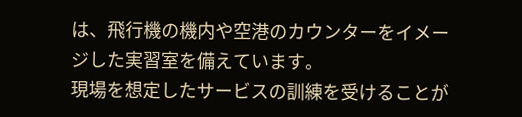は、飛行機の機内や空港のカウンターをイメージした実習室を備えています。
現場を想定したサービスの訓練を受けることが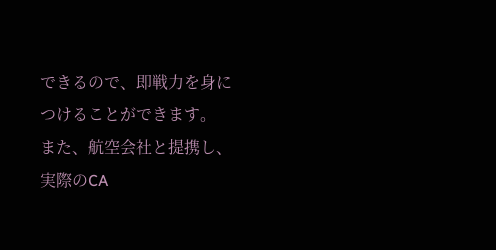できるので、即戦力を身につけることができます。
また、航空会社と提携し、実際のCA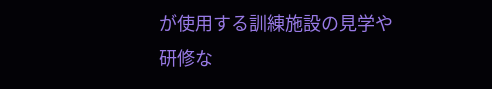が使用する訓練施設の見学や研修な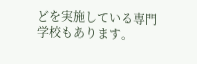どを実施している専門学校もあります。